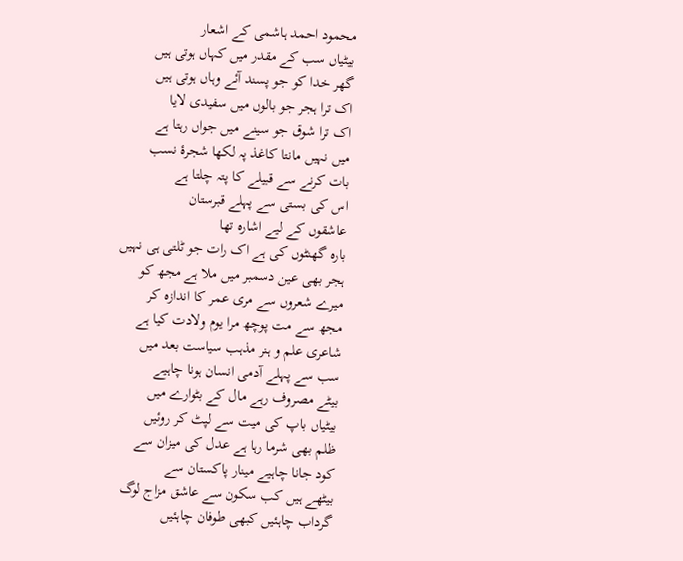محمود احمد ہاشمی کے اشعار
بیٹیاں سب کے مقدر میں کہاں ہوتی ہیں
گھر خدا کو جو پسند آئے وہاں ہوتی ہیں
اک ترا ہجر جو بالوں میں سفیدی لایا
اک ترا شوق جو سینے میں جواں رہتا ہے
میں نہیں مانتا کاغذ پہ لکھا شجرۂ نسب
بات کرنے سے قبیلے کا پتہ چلتا ہے
اس کی بستی سے پہلے قبرستان
عاشقوں کے لیے اشارہ تھا
بارہ گھنٹوں کی ہے اک رات جو ٹلتی ہی نہیں
ہجر بھی عین دسمبر میں ملا ہے مجھ کو
میرے شعروں سے مری عمر کا اندازہ کر
مجھ سے مت پوچھ مرا یوم ولادت کیا ہے
شاعری علم و ہنر مذہب سیاست بعد میں
سب سے پہلے آدمی انسان ہونا چاہیے
بیٹے مصروف رہے مال کے بٹوارے میں
بیٹیاں باپ کی میت سے لپٹ کر روئیں
ظلم بھی شرما رہا ہے عدل کی میزان سے
کود جانا چاہیے مینار پاکستان سے
بیٹھے ہیں کب سکون سے عاشق مزاج لوگ
گرداب چاہئیں کبھی طوفان چاہئیں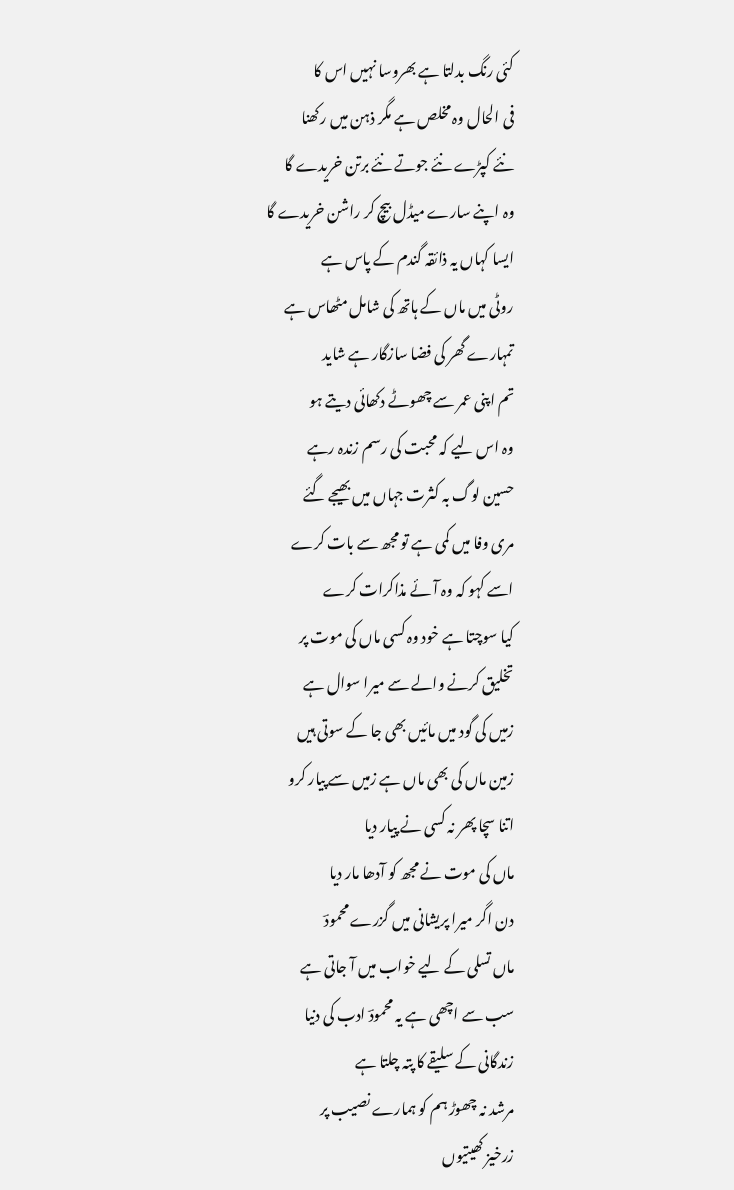کئی رنگ بدلتا ہے بھروسا نہیں اس کا
فی الحال وہ مخلص ہے مگر ذہن میں رکھنا
نئے کپڑے نئے جوتے نئے برتن خریدے گا
وہ اپنے سارے میڈل بیچ کر راشن خریدے گا
ایسا کہاں یہ ذائقہ گندم کے پاس ہے
روٹی میں ماں کے ہاتھ کی شامل مٹھاس ہے
تمہارے گھر کی فضا سازگار ہے شاید
تم اپنی عمر سے چھوٹے دکھائی دیتے ہو
وہ اس لیے کہ محبت کی رسم زندہ رہے
حسین لوگ بہ کثرت جہاں میں بھیجے گئے
مری وفا میں کمی ہے تو مجھ سے بات کرے
اسے کہو کہ وہ آئے مذاکرات کرے
کیا سوچتا ہے خود وہ کسی ماں کی موت پر
تخلیق کرنے والے سے میرا سوال ہے
زمیں کی گود میں مائیں بھی جا کے سوتی ہیں
زمین ماں کی بھی ماں ہے زمیں سے پیار کرو
اتنا سچا پھر نہ کسی نے پیار دیا
ماں کی موت نے مجھ کو آدھا مار دیا
دن اگر میرا پریشانی میں گزرے محمودؔ
ماں تسلی کے لیے خواب میں آ جاتی ہے
سب سے اچھی ہے یہ محمودؔ ادب کی دنیا
زندگانی کے سلیقے کا پتہ چلتا ہے
مرشد نہ چھوڑ ہم کو ہمارے نصیب پر
زرخیز کھیتیوں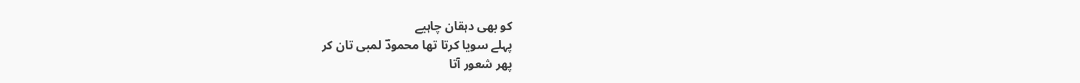کو بھی دہقان چاہیے
پہلے سویا کرتا تھا محمودؔ لمبی تان کر
پھر شعور آتا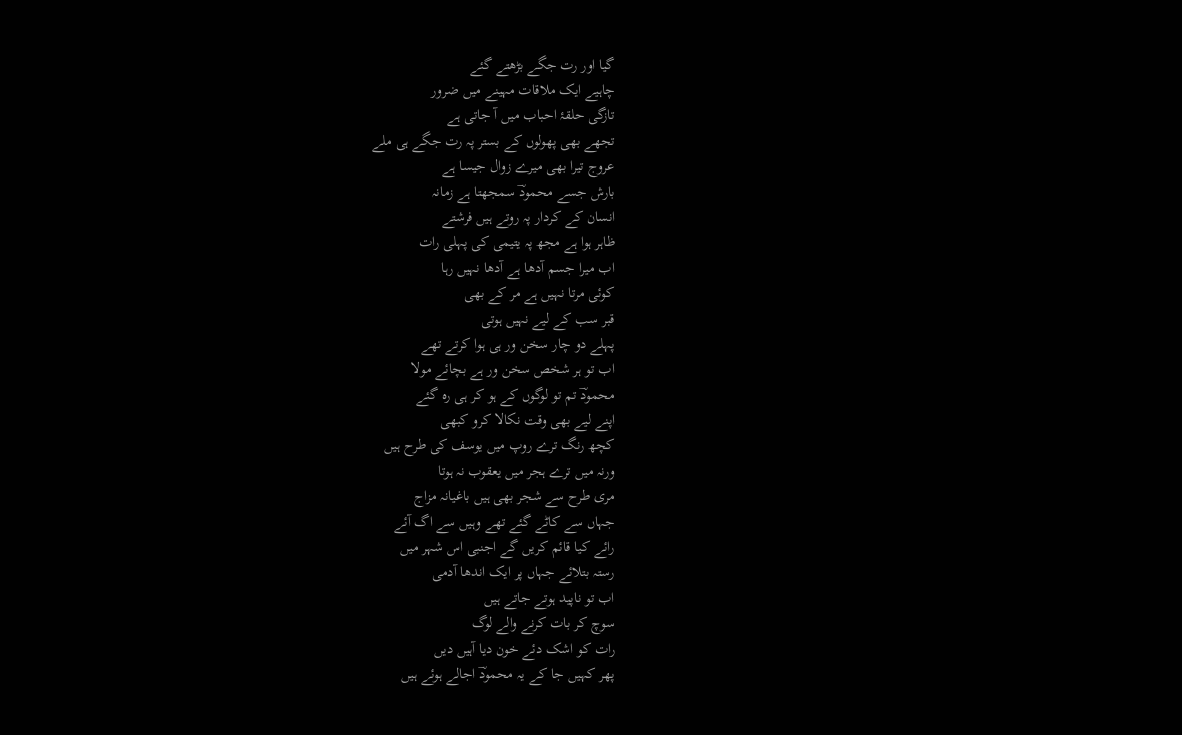گیا اور رت جگے بڑھتے گئے
چاہیے ایک ملاقات مہینے میں ضرور
تازگی حلقۂ احباب میں آ جاتی ہے
تجھے بھی پھولوں کے بستر پہ رت جگے ہی ملے
عروج تیرا بھی میرے زوال جیسا ہے
بارش جسے محمودؔ سمجھتا ہے زمانہ
انسان کے کردار پہ روتے ہیں فرشتے
ظاہر ہوا ہے مجھ پہ یتیمی کی پہلی رات
اب میرا جسم آدھا ہے آدھا نہیں رہا
کوئی مرتا نہیں ہے مر کے بھی
قبر سب کے لیے نہیں ہوتی
پہلے دو چار سخن ور ہی ہوا کرتے تھے
اب تو ہر شخص سخن ور ہے بچائے مولا
محمودؔ تم تو لوگوں کے ہو کر ہی رہ گئے
اپنے لیے بھی وقت نکالا کرو کبھی
کچھ رنگ ترے روپ میں یوسف کی طرح ہیں
ورنہ میں ترے ہجر میں یعقوب نہ ہوتا
مری طرح سے شجر بھی ہیں باغیانہ مزاج
جہاں سے کاٹے گئے تھے وہیں سے اگ آئے
رائے کیا قائم کریں گے اجنبی اس شہر میں
رستہ بتلائے جہاں پر ایک اندھا آدمی
اب تو ناپید ہوتے جاتے ہیں
سوچ کر بات کرنے والے لوگ
رات کو اشک دئے خون دیا آہیں دیں
پھر کہیں جا کے یہ محمودؔ اجالے ہوئے ہیں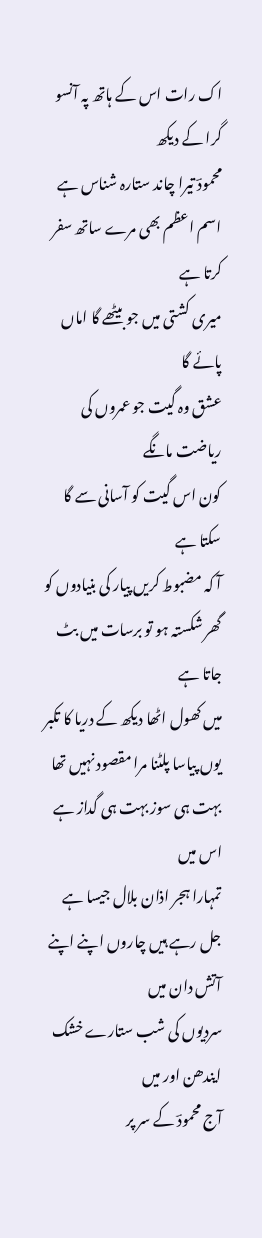اک رات اس کے ہاتھ پہ آنسو گرا کے دیکھ
محمودؔ تیرا چاند ستارہ شناس ہے
اسم اعظم بھی مرے ساتھ سفر کرتا ہے
میری کشتی میں جو بیٹھے گا اماں پائے گا
عشق وہ گیت جو عمروں کی ریاضت مانگے
کون اس گیت کو آسانی سے گا سکتا ہے
آ کہ مضبوط کریں پیار کی بنیادوں کو
گھر شکستہ ہو تو برسات میں بٹ جاتا ہے
میں کھول اٹھا دیکھ کے دریا کا تکبر
یوں پیاسا پلٹنا مرا مقصود نہیں تھا
بہت ہی سوز بہت ہی گداز ہے اس میں
تمہارا ہجر اذان بلال جیسا ہے
جل رہے ہیں چاروں اپنے اپنے آتش دان میں
سردیوں کی شب ستارے خشک ایندھن اور میں
آج محمودؔ کے سر پر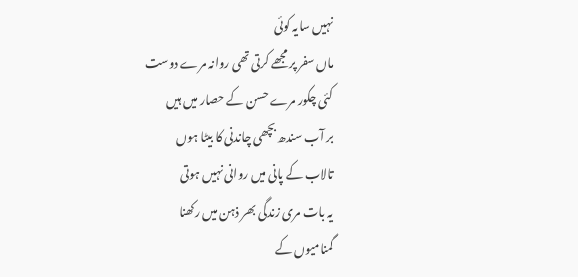نہیں سایہ کوئی
ماں سفر پر مجھے کرتی تھی روانہ مرے دوست
کئی چکور مرے حسن کے حصار میں ہیں
بر آب سندھ بچھی چاندنی کا بیٹا ہوں
تالاب کے پانی میں روانی نہیں ہوتی
یہ بات مری زندگی بھر ذہن میں رکھنا
گمنامیوں کے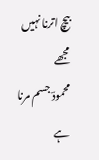بیچ اترنا نہیں مجھے
محمودؔ جسم مرنا ہے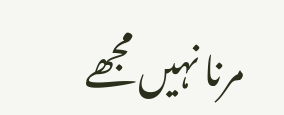مرنا نہیں مجھے